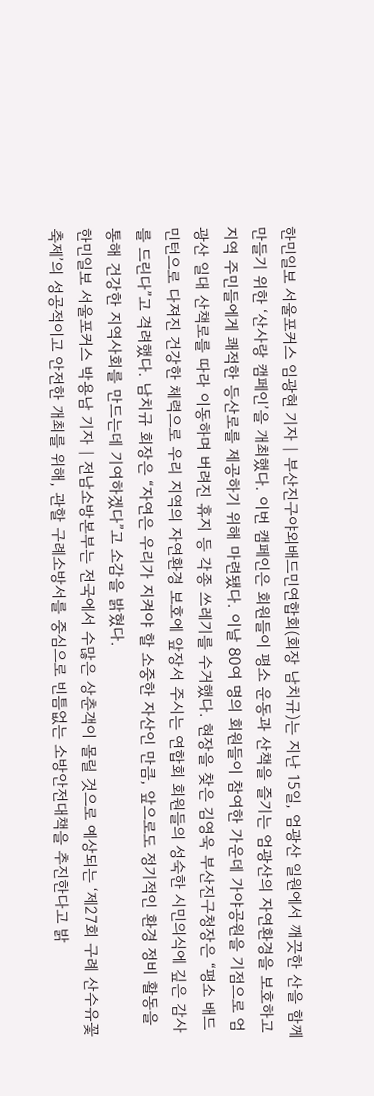한민일보 서울포커스 임광현 기자 | 부산진구야외배드민연합회(회장 남치규)는 지난 15일, 엄광산 일원에서 깨끗한 산을 함께 만들기 위한 ‘산사랑 캠페인’을 개최했다. 이번 캠페인은 회원들이 평소 운동과 산책을 즐기는 엄광산의 자연환경을 보호하고 지역 주민들에게 쾌적한 등산로를 제공하기 위해 마련됐다. 이날 80여 명의 회원들이 참여한 가운데 가야공원을 기점으로 엄광산 일대 산책로를 따라 이동하며 버려진 휴지 등 각종 쓰레기를 수거했다. 현장을 찾은 김영욱 부산진구청장은 “평소 배드민턴으로 다져진 건강한 체력으로 우리 지역의 자연환경 보호에 앞장서 주시는 연합회 회원들의 성숙한 시민의식에 깊은 감사를 드린다”고 격려했다. 남치규 회장은 “자연은 우리가 지켜야 할 소중한 자산인 만큼, 앞으로도 정기적인 환경 정비 활동을 통해 건강한 지역사회를 만드는데 기여하겠다”고 소감을 밝혔다.
한민일보 서울포커스 박용남 기자 | 전남소방본부는 전국에서 수많은 상춘객이 몰릴 것으로 예상되는 ‘제27회 구례 산수유꽃축제’의 성공적이고 안전한 개최를 위해, 관할 구례소방서를 중심으로 빈틈없는 소방안전대책을 추진한다고 밝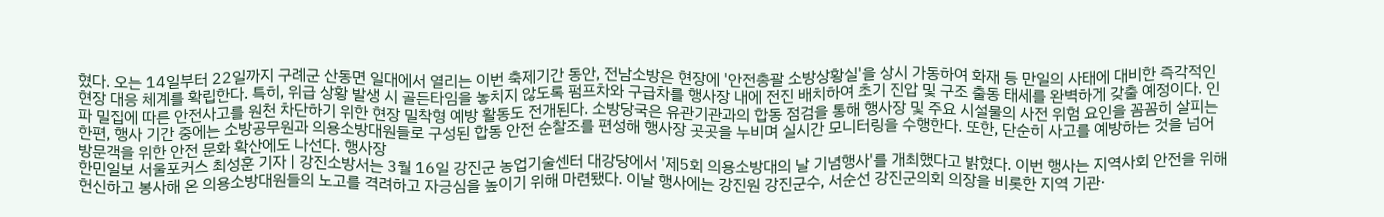혔다. 오는 14일부터 22일까지 구례군 산동면 일대에서 열리는 이번 축제기간 동안, 전남소방은 현장에 '안전총괄 소방상황실'을 상시 가동하여 화재 등 만일의 사태에 대비한 즉각적인 현장 대응 체계를 확립한다. 특히, 위급 상황 발생 시 골든타임을 놓치지 않도록 펌프차와 구급차를 행사장 내에 전진 배치하여 초기 진압 및 구조 출동 태세를 완벽하게 갖출 예정이다. 인파 밀집에 따른 안전사고를 원천 차단하기 위한 현장 밀착형 예방 활동도 전개된다. 소방당국은 유관기관과의 합동 점검을 통해 행사장 및 주요 시설물의 사전 위험 요인을 꼼꼼히 살피는 한편, 행사 기간 중에는 소방공무원과 의용소방대원들로 구성된 합동 안전 순찰조를 편성해 행사장 곳곳을 누비며 실시간 모니터링을 수행한다. 또한, 단순히 사고를 예방하는 것을 넘어 방문객을 위한 안전 문화 확산에도 나선다. 행사장
한민일보 서울포커스 최성훈 기자 | 강진소방서는 3월 16일 강진군 농업기술센터 대강당에서 '제5회 의용소방대의 날 기념행사'를 개최했다고 밝혔다. 이번 행사는 지역사회 안전을 위해 헌신하고 봉사해 온 의용소방대원들의 노고를 격려하고 자긍심을 높이기 위해 마련됐다. 이날 행사에는 강진원 강진군수, 서순선 강진군의회 의장을 비롯한 지역 기관·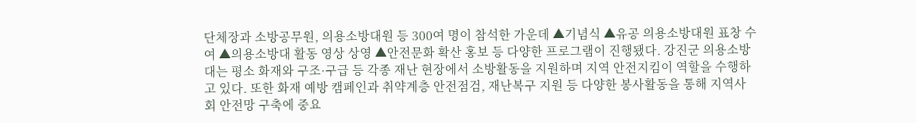단체장과 소방공무원, 의용소방대원 등 300여 명이 참석한 가운데 ▲기념식 ▲유공 의용소방대원 표창 수여 ▲의용소방대 활동 영상 상영 ▲안전문화 확산 홍보 등 다양한 프로그램이 진행됐다. 강진군 의용소방대는 평소 화재와 구조·구급 등 각종 재난 현장에서 소방활동을 지원하며 지역 안전지킴이 역할을 수행하고 있다. 또한 화재 예방 캠페인과 취약계층 안전점검, 재난복구 지원 등 다양한 봉사활동을 통해 지역사회 안전망 구축에 중요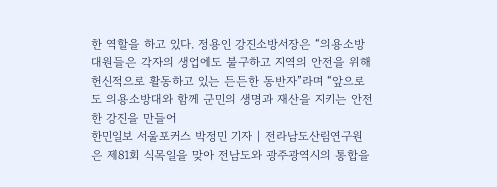한 역할을 하고 있다. 정용인 강진소방서장은 “의용소방대원들은 각자의 생업에도 불구하고 지역의 안전을 위해 헌신적으로 활동하고 있는 든든한 동반자”라며 “앞으로도 의용소방대와 함께 군민의 생명과 재산을 지키는 안전한 강진을 만들어
한민일보 서울포커스 박정민 기자 | 전라남도산림연구원은 제81회 식목일을 맞아 전남도와 광주광역시의 통합을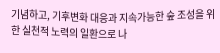기념하고, 기후변화 대응과 지속가능한 숲 조성을 위한 실천적 노력의 일환으로 나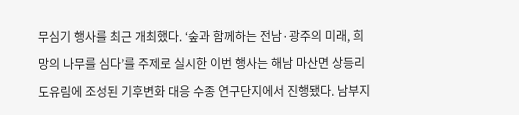무심기 행사를 최근 개최했다. ‘숲과 함께하는 전남·광주의 미래, 희망의 나무를 심다’를 주제로 실시한 이번 행사는 해남 마산면 상등리 도유림에 조성된 기후변화 대응 수종 연구단지에서 진행됐다. 남부지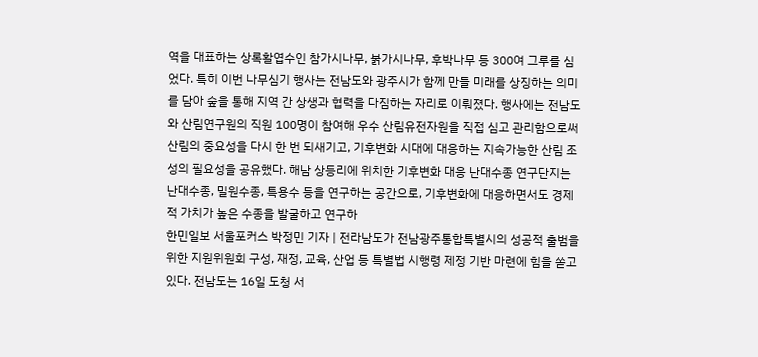역을 대표하는 상록활엽수인 참가시나무, 붉가시나무, 후박나무 등 300여 그루를 심었다. 특히 이번 나무심기 행사는 전남도와 광주시가 함께 만들 미래를 상징하는 의미를 담아 숲을 통해 지역 간 상생과 협력을 다짐하는 자리로 이뤄졌다. 행사에는 전남도와 산림연구원의 직원 100명이 참여해 우수 산림유전자원을 직접 심고 관리함으로써 산림의 중요성을 다시 한 번 되새기고, 기후변화 시대에 대응하는 지속가능한 산림 조성의 필요성을 공유했다. 해남 상등리에 위치한 기후변화 대응 난대수종 연구단지는 난대수종, 밀원수종, 특용수 등을 연구하는 공간으로, 기후변화에 대응하면서도 경제적 가치가 높은 수종을 발굴하고 연구하
한민일보 서울포커스 박정민 기자 | 전라남도가 전남광주통합특별시의 성공적 출범을 위한 지원위원회 구성, 재정, 교육, 산업 등 특별법 시행령 제정 기반 마련에 힘을 쏟고 있다. 전남도는 16일 도청 서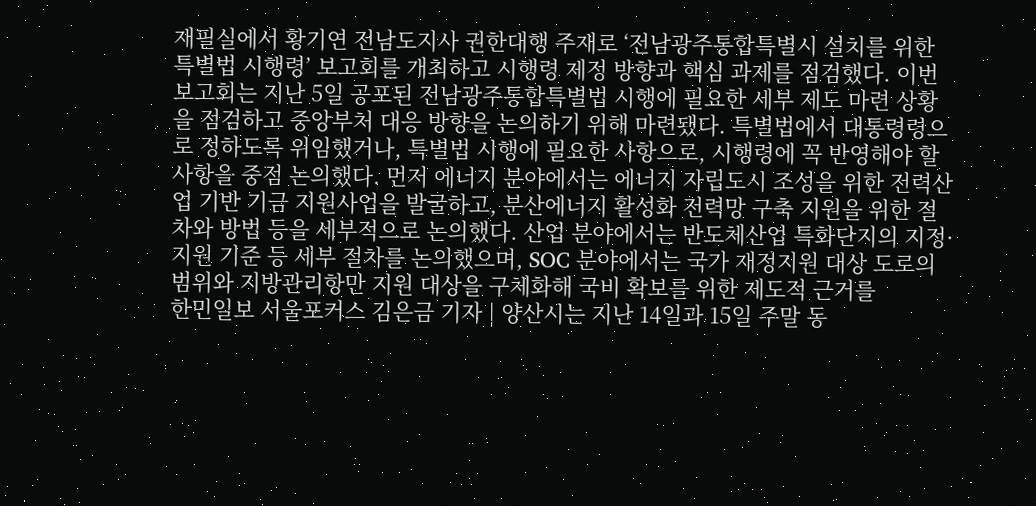재필실에서 황기연 전남도지사 권한대행 주재로 ‘전남광주통합특별시 설치를 위한 특별법 시행령’ 보고회를 개최하고 시행령 제정 방향과 핵심 과제를 점검했다. 이번 보고회는 지난 5일 공포된 전남광주통합특별법 시행에 필요한 세부 제도 마련 상황을 점검하고 중앙부처 대응 방향을 논의하기 위해 마련됐다. 특별법에서 대통령령으로 정하도록 위임했거나, 특별법 시행에 필요한 사항으로, 시행령에 꼭 반영해야 할 사항을 중점 논의했다. 먼저 에너지 분야에서는 에너지 자립도시 조성을 위한 전력산업 기반 기금 지원사업을 발굴하고, 분산에너지 활성화 전력망 구축 지원을 위한 절차와 방법 등을 세부적으로 논의했다. 산업 분야에서는 반도체산업 특화단지의 지정·지원 기준 등 세부 절차를 논의했으며, SOC 분야에서는 국가 재정지원 대상 도로의 범위와 지방관리항만 지원 대상을 구체화해 국비 확보를 위한 제도적 근거를
한민일보 서울포커스 김은금 기자 | 양산시는 지난 14일과 15일 주말 동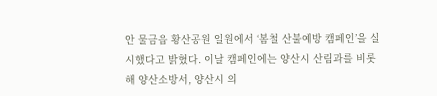안 물금읍 황산공원 일원에서 ‘봄철 산불예방 캠페인’을 실시했다고 밝혔다. 이날 캠페인에는 양산시 산림과를 비롯해 양산소방서, 양산시 의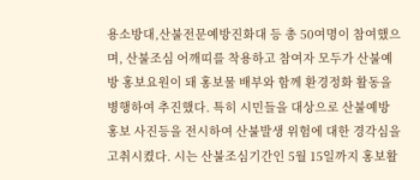용소방대,산불전문예방진화대 등 총 50여명이 참여했으며, 산불조심 어깨띠를 착용하고 참여자 모두가 산불예방 홍보요원이 돼 홍보물 배부와 함께 환경정화 활동을 병행하여 추진했다. 특히 시민들을 대상으로 산불예방 홍보 사진등을 전시하여 산불발생 위험에 대한 경각심을 고취시켰다. 시는 산불조심기간인 5월 15일까지 홍보활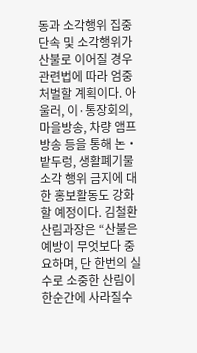동과 소각행위 집중단속 및 소각행위가 산불로 이어질 경우 관련법에 따라 엄중 처벌할 계획이다. 아울러, 이·통장회의, 마을방송, 차량 앰프방송 등을 통해 논‧밭두렁, 생활폐기물 소각 행위 금지에 대한 홍보활동도 강화할 예정이다. 김철환 산림과장은 “산불은 예방이 무엇보다 중요하며, 단 한번의 실수로 소중한 산림이 한순간에 사라질수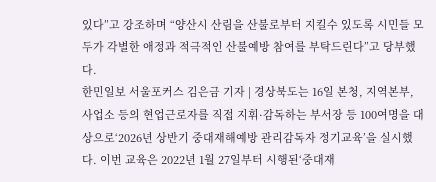있다”고 강조하며 “양산시 산림을 산불로부터 지킬수 있도록 시민들 모두가 각별한 애정과 적극적인 산불예방 참여를 부탁드린다”고 당부했다.
한민일보 서울포커스 김은금 기자 | 경상북도는 16일 본청, 지역본부, 사업소 등의 현업근로자를 직접 지휘·감독하는 부서장 등 100여명을 대상으로‘2026년 상반기 중대재해예방 관리감독자 정기교육’을 실시했다. 이번 교육은 2022년 1월 27일부터 시행된‘중대재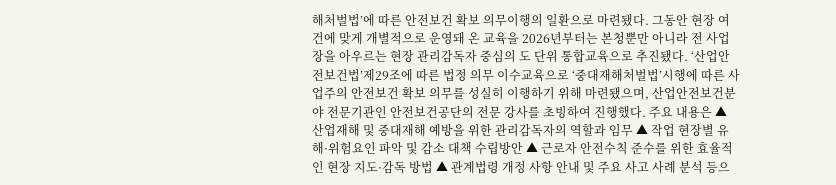해처벌법’에 따른 안전보건 확보 의무이행의 일환으로 마련됐다. 그동안 현장 여건에 맞게 개별적으로 운영돼 온 교육을 2026년부터는 본청뿐만 아니라 전 사업장을 아우르는 현장 관리감독자 중심의 도 단위 통합교육으로 추진됐다. ‘산업안전보건법’제29조에 따른 법정 의무 이수교육으로 ‘중대재해처벌법’시행에 따른 사업주의 안전보건 확보 의무를 성실히 이행하기 위해 마련됐으며, 산업안전보건분야 전문기관인 안전보건공단의 전문 강사를 초빙하여 진행했다. 주요 내용은 ▲ 산업재해 및 중대재해 예방을 위한 관리감독자의 역할과 임무 ▲ 작업 현장별 유해·위험요인 파악 및 감소 대책 수립방안 ▲ 근로자 안전수칙 준수를 위한 효율적인 현장 지도·감독 방법 ▲ 관계법령 개정 사항 안내 및 주요 사고 사례 분석 등으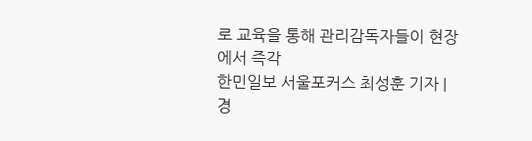로 교육을 통해 관리감독자들이 현장에서 즉각
한민일보 서울포커스 최성훈 기자 | 경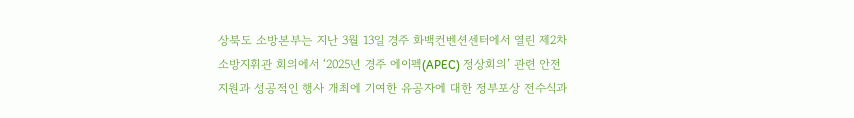상북도 소방본부는 지난 3월 13일 경주 화백컨벤션센터에서 열린 제2차 소방지휘관 회의에서 ‘2025년 경주 에이펙(APEC) 정상회의’ 관련 안전지원과 성공적인 행사 개최에 기여한 유공자에 대한 정부포상 전수식과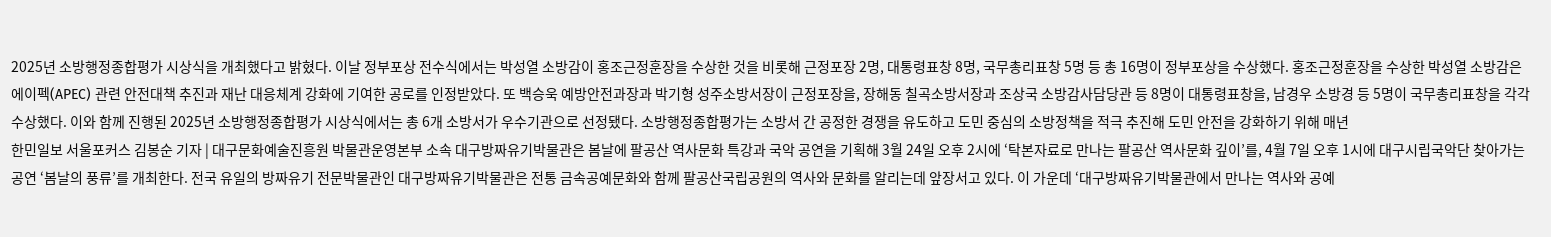2025년 소방행정종합평가 시상식을 개최했다고 밝혔다. 이날 정부포상 전수식에서는 박성열 소방감이 홍조근정훈장을 수상한 것을 비롯해 근정포장 2명, 대통령표창 8명, 국무총리표창 5명 등 총 16명이 정부포상을 수상했다. 홍조근정훈장을 수상한 박성열 소방감은 에이펙(APEC) 관련 안전대책 추진과 재난 대응체계 강화에 기여한 공로를 인정받았다. 또 백승욱 예방안전과장과 박기형 성주소방서장이 근정포장을, 장해동 칠곡소방서장과 조상국 소방감사담당관 등 8명이 대통령표창을, 남경우 소방경 등 5명이 국무총리표창을 각각 수상했다. 이와 함께 진행된 2025년 소방행정종합평가 시상식에서는 총 6개 소방서가 우수기관으로 선정됐다. 소방행정종합평가는 소방서 간 공정한 경쟁을 유도하고 도민 중심의 소방정책을 적극 추진해 도민 안전을 강화하기 위해 매년
한민일보 서울포커스 김봉순 기자 | 대구문화예술진흥원 박물관운영본부 소속 대구방짜유기박물관은 봄날에 팔공산 역사문화 특강과 국악 공연을 기획해 3월 24일 오후 2시에 ‘탁본자료로 만나는 팔공산 역사문화 깊이’를, 4월 7일 오후 1시에 대구시립국악단 찾아가는 공연 ‘봄날의 풍류’를 개최한다. 전국 유일의 방짜유기 전문박물관인 대구방짜유기박물관은 전통 금속공예문화와 함께 팔공산국립공원의 역사와 문화를 알리는데 앞장서고 있다. 이 가운데 ‘대구방짜유기박물관에서 만나는 역사와 공예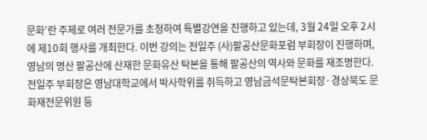문화’란 주제로 여러 전문가를 초청하여 특별강연을 진행하고 있는데, 3월 24일 오후 2시에 제10회 행사를 개최한다. 이번 강의는 전일주 (사)팔공산문화포럼 부회장이 진행하며, 영남의 명산 팔공산에 산재한 문화유산 탁본을 통해 팔공산의 역사와 문화를 재조명한다. 전일주 부회장은 영남대학교에서 박사학위를 취득하고 영남금석문탁본회장·경상북도 문화재전문위원 등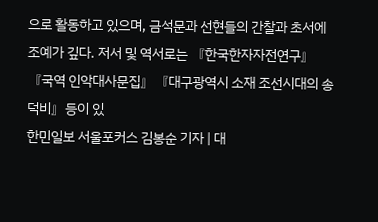으로 활동하고 있으며, 금석문과 선현들의 간찰과 초서에 조예가 깊다. 저서 및 역서로는 『한국한자자전연구』『국역 인악대사문집』『대구광역시 소재 조선시대의 송덕비』등이 있
한민일보 서울포커스 김봉순 기자 | 대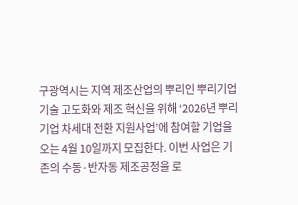구광역시는 지역 제조산업의 뿌리인 뿌리기업 기술 고도화와 제조 혁신을 위해 ‘2026년 뿌리기업 차세대 전환 지원사업’에 참여할 기업을 오는 4월 10일까지 모집한다. 이번 사업은 기존의 수동·반자동 제조공정을 로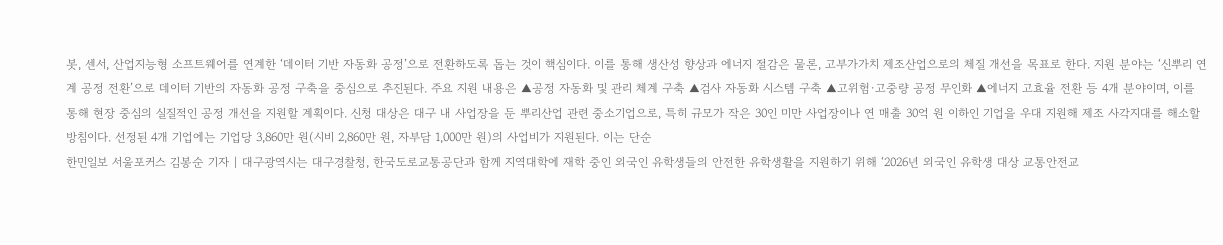봇, 센서, 산업지능형 소프트웨어를 연계한 ‘데이터 기반 자동화 공정’으로 전환하도록 돕는 것이 핵심이다. 이를 통해 생산성 향상과 에너지 절감은 물론, 고부가가치 제조산업으로의 체질 개선을 목표로 한다. 지원 분야는 ‘신뿌리 연계 공정 전환’으로 데이터 기반의 자동화 공정 구축을 중심으로 추진된다. 주요 지원 내용은 ▲공정 자동화 및 관리 체계 구축 ▲검사 자동화 시스템 구축 ▲고위험·고중량 공정 무인화 ▲에너지 고효율 전환 등 4개 분야이며, 이를 통해 현장 중심의 실질적인 공정 개선을 지원할 계획이다. 신청 대상은 대구 내 사업장을 둔 뿌리산업 관련 중소기업으로, 특히 규모가 작은 30인 미만 사업장이나 연 매출 30억 원 이하인 기업을 우대 지원해 제조 사각지대를 해소할 방침이다. 선정된 4개 기업에는 기업당 3,860만 원(시비 2,860만 원, 자부담 1,000만 원)의 사업비가 지원된다. 이는 단순
한민일보 서울포커스 김봉순 기자 | 대구광역시는 대구경찰청, 한국도로교통공단과 함께 지역대학에 재학 중인 외국인 유학생들의 안전한 유학생활을 지원하기 위해 ‘2026년 외국인 유학생 대상 교통안전교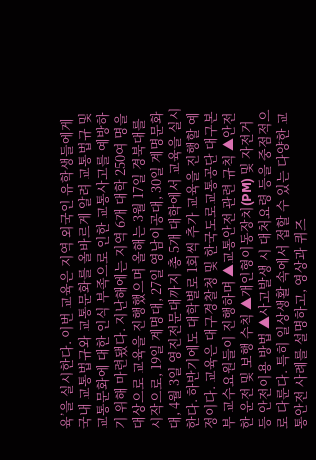육’을 실시한다. 이번 교육은 지역 외국인 유학생들에게 국내 교통법규와 교통문화를 올바르게 알려 교통법규 및 교통문화에 대한 인식 부족으로 인한 교통사고를 예방하기 위해 마련됐다. 지난해에는 지역 6개 대학 250여 명을 대상으로 교육을 진행했으며 올해는 3월 17일 경북대를 시작으로, 19일 계명대, 27일 영남이공대, 30일 계명문화대, 4월 3일 영진전문대까지 총 5개 대학에서 교육을 실시한다. 하반기에도 대학별로 1회씩 추가 교육을 진행할 예정이다. 교육은 대구경찰청 및 한국도로교통공단 대구본부 교수요원들이 진행하며 ▲교통안전 관련 규칙 ▲안전한 운전 및 보행 수칙 ▲개인형이동장치(PM) 및 자전거 등 안전이용 방법 ▲사고발생 시 대처요령 등을 중점적으로 다룬다. 특히 일상생활 속에서 접할 수 있는 다양한 교통안전 사례를 설명하고, 영상과 퀴즈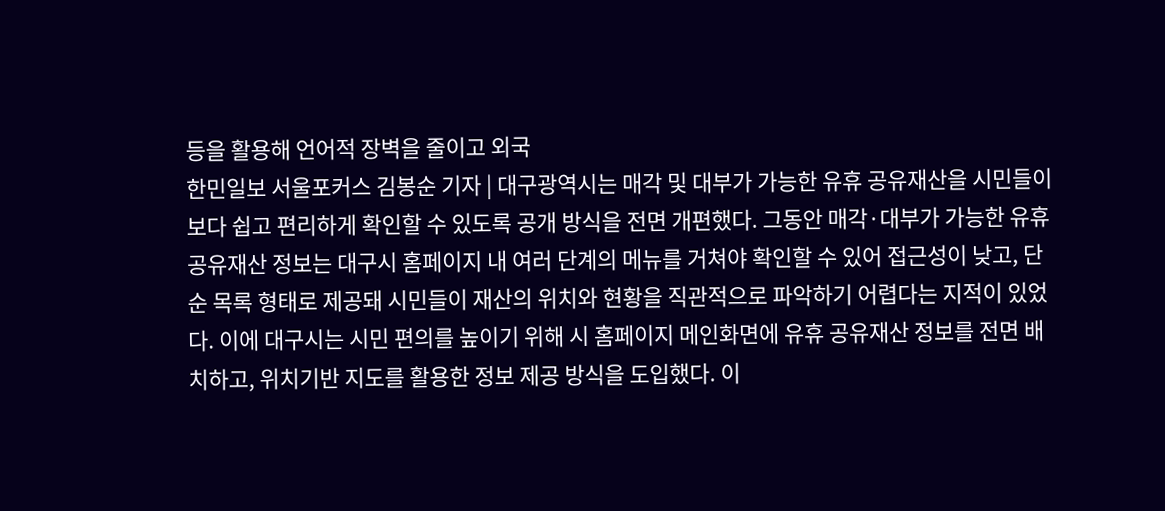등을 활용해 언어적 장벽을 줄이고 외국
한민일보 서울포커스 김봉순 기자 | 대구광역시는 매각 및 대부가 가능한 유휴 공유재산을 시민들이 보다 쉽고 편리하게 확인할 수 있도록 공개 방식을 전면 개편했다. 그동안 매각·대부가 가능한 유휴 공유재산 정보는 대구시 홈페이지 내 여러 단계의 메뉴를 거쳐야 확인할 수 있어 접근성이 낮고, 단순 목록 형태로 제공돼 시민들이 재산의 위치와 현황을 직관적으로 파악하기 어렵다는 지적이 있었다. 이에 대구시는 시민 편의를 높이기 위해 시 홈페이지 메인화면에 유휴 공유재산 정보를 전면 배치하고, 위치기반 지도를 활용한 정보 제공 방식을 도입했다. 이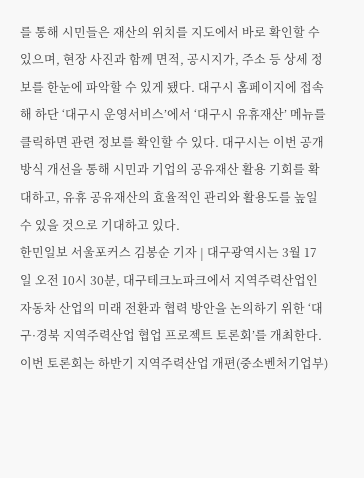를 통해 시민들은 재산의 위치를 지도에서 바로 확인할 수 있으며, 현장 사진과 함께 면적, 공시지가, 주소 등 상세 정보를 한눈에 파악할 수 있게 됐다. 대구시 홈페이지에 접속해 하단 ‘대구시 운영서비스’에서 ‘대구시 유휴재산’ 메뉴를 클릭하면 관련 정보를 확인할 수 있다. 대구시는 이번 공개 방식 개선을 통해 시민과 기업의 공유재산 활용 기회를 확대하고, 유휴 공유재산의 효율적인 관리와 활용도를 높일 수 있을 것으로 기대하고 있다.
한민일보 서울포커스 김봉순 기자 | 대구광역시는 3월 17일 오전 10시 30분, 대구테크노파크에서 지역주력산업인 자동차 산업의 미래 전환과 협력 방안을 논의하기 위한 ‘대구·경북 지역주력산업 협업 프로젝트 토론회’를 개최한다. 이번 토론회는 하반기 지역주력산업 개편(중소벤처기업부)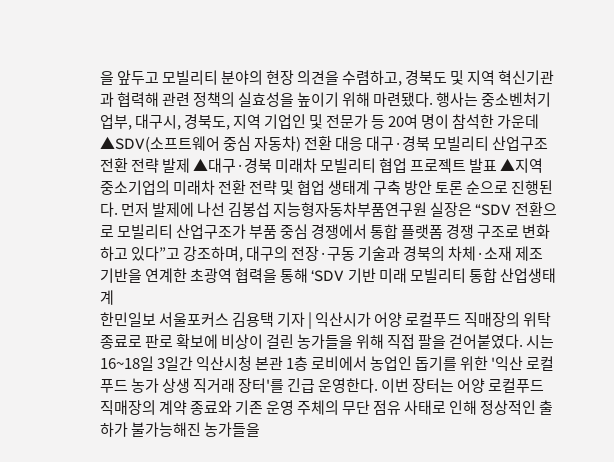을 앞두고 모빌리티 분야의 현장 의견을 수렴하고, 경북도 및 지역 혁신기관과 협력해 관련 정책의 실효성을 높이기 위해 마련됐다. 행사는 중소벤처기업부, 대구시, 경북도, 지역 기업인 및 전문가 등 20여 명이 참석한 가운데 ▲SDV(소프트웨어 중심 자동차) 전환 대응 대구·경북 모빌리티 산업구조 전환 전략 발제 ▲대구·경북 미래차 모빌리티 협업 프로젝트 발표 ▲지역 중소기업의 미래차 전환 전략 및 협업 생태계 구축 방안 토론 순으로 진행된다. 먼저 발제에 나선 김봉섭 지능형자동차부품연구원 실장은 “SDV 전환으로 모빌리티 산업구조가 부품 중심 경쟁에서 통합 플랫폼 경쟁 구조로 변화하고 있다”고 강조하며, 대구의 전장·구동 기술과 경북의 차체·소재 제조 기반을 연계한 초광역 협력을 통해 ‘SDV 기반 미래 모빌리티 통합 산업생태계
한민일보 서울포커스 김용택 기자 | 익산시가 어양 로컬푸드 직매장의 위탁 종료로 판로 확보에 비상이 걸린 농가들을 위해 직접 팔을 걷어붙였다. 시는 16~18일 3일간 익산시청 본관 1층 로비에서 농업인 돕기를 위한 '익산 로컬푸드 농가 상생 직거래 장터'를 긴급 운영한다. 이번 장터는 어양 로컬푸드 직매장의 계약 종료와 기존 운영 주체의 무단 점유 사태로 인해 정상적인 출하가 불가능해진 농가들을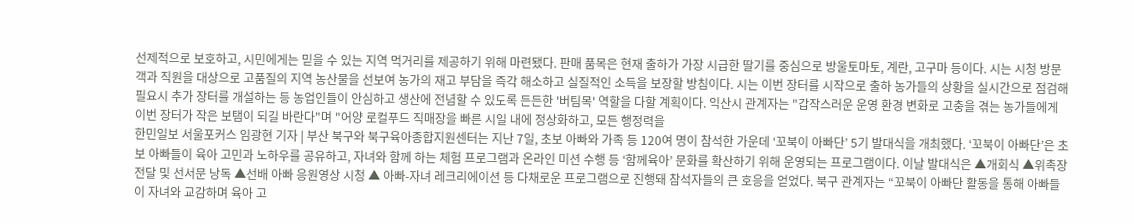선제적으로 보호하고, 시민에게는 믿을 수 있는 지역 먹거리를 제공하기 위해 마련됐다. 판매 품목은 현재 출하가 가장 시급한 딸기를 중심으로 방울토마토, 계란, 고구마 등이다. 시는 시청 방문객과 직원을 대상으로 고품질의 지역 농산물을 선보여 농가의 재고 부담을 즉각 해소하고 실질적인 소득을 보장할 방침이다. 시는 이번 장터를 시작으로 출하 농가들의 상황을 실시간으로 점검해 필요시 추가 장터를 개설하는 등 농업인들이 안심하고 생산에 전념할 수 있도록 든든한 '버팀목' 역할을 다할 계획이다. 익산시 관계자는 "갑작스러운 운영 환경 변화로 고충을 겪는 농가들에게 이번 장터가 작은 보탬이 되길 바란다"며 "어양 로컬푸드 직매장을 빠른 시일 내에 정상화하고, 모든 행정력을
한민일보 서울포커스 임광현 기자 | 부산 북구와 북구육아종합지원센터는 지난 7일, 초보 아빠와 가족 등 120여 명이 참석한 가운데 ‘꼬북이 아빠단’ 5기 발대식을 개최했다. ‘꼬북이 아빠단’은 초보 아빠들이 육아 고민과 노하우를 공유하고, 자녀와 함께 하는 체험 프로그램과 온라인 미션 수행 등 ‘함께육아’ 문화를 확산하기 위해 운영되는 프로그램이다. 이날 발대식은 ▲개회식 ▲위촉장 전달 및 선서문 낭독 ▲선배 아빠 응원영상 시청 ▲ 아빠-자녀 레크리에이션 등 다채로운 프로그램으로 진행돼 참석자들의 큰 호응을 얻었다. 북구 관계자는 “꼬북이 아빠단 활동을 통해 아빠들이 자녀와 교감하며 육아 고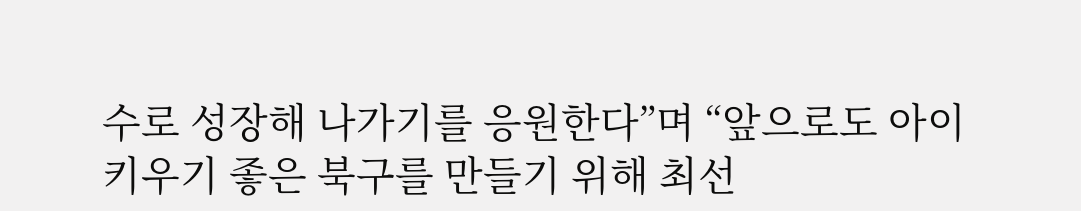수로 성장해 나가기를 응원한다”며 “앞으로도 아이 키우기 좋은 북구를 만들기 위해 최선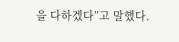을 다하겠다”고 말했다.